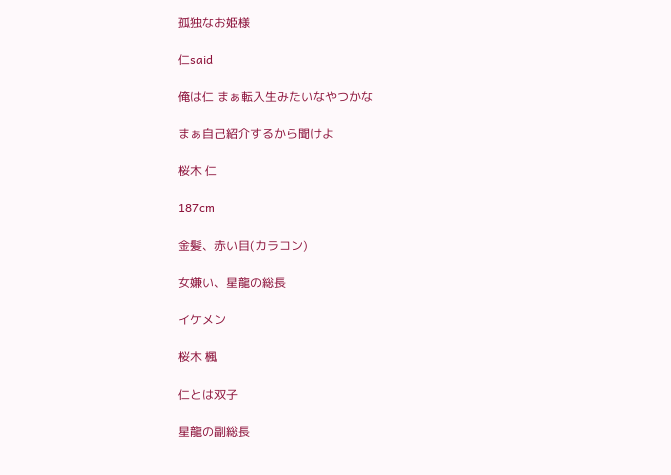孤独なお姫様

仁said

俺は仁 まぁ転入生みたいなやつかな

まぁ自己紹介するから聞けよ

桜木 仁

187cm

金髪、赤い目(カラコン)

女嫌い、星龍の総長

イケメン

桜木 楓

仁とは双子

星龍の副総長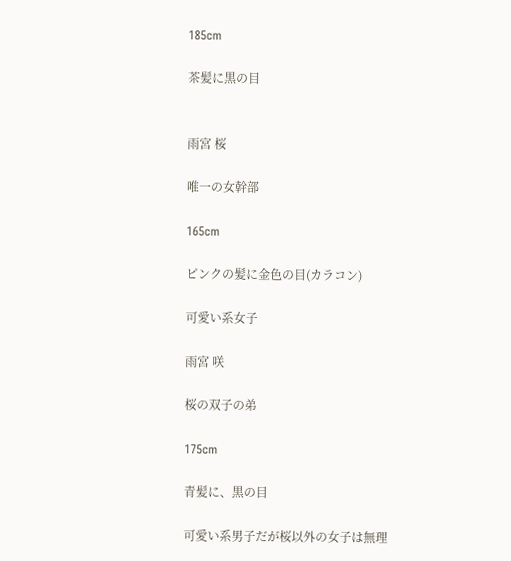185cm

茶髪に黒の目


雨宮 桜

唯一の女幹部

165cm

ピンクの髪に金色の目(カラコン)

可愛い系女子

雨宮 咲

桜の双子の弟

175cm

青髪に、黒の目

可愛い系男子だが桜以外の女子は無理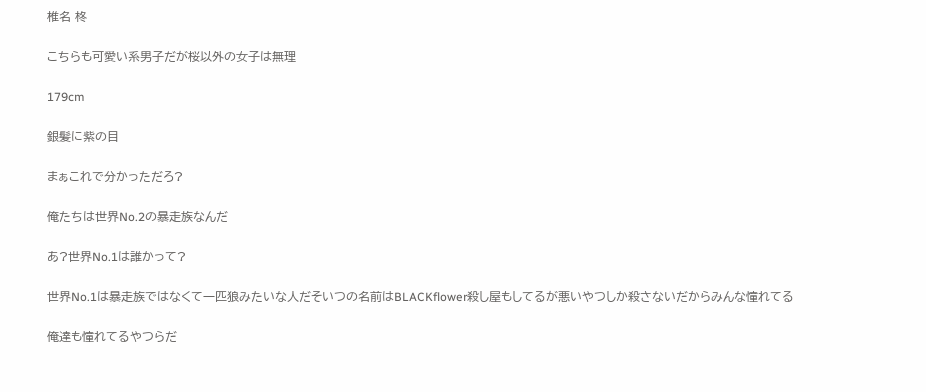椎名 柊

こちらも可愛い系男子だが桜以外の女子は無理

179cm

銀髪に紫の目

まぁこれで分かっただろ?

俺たちは世界No.2の暴走族なんだ

あ?世界No.1は誰かって?

世界No.1は暴走族ではなくて一匹狼みたいな人だそいつの名前はBLACKflower殺し屋もしてるが悪いやつしか殺さないだからみんな憧れてる

俺達も憧れてるやつらだ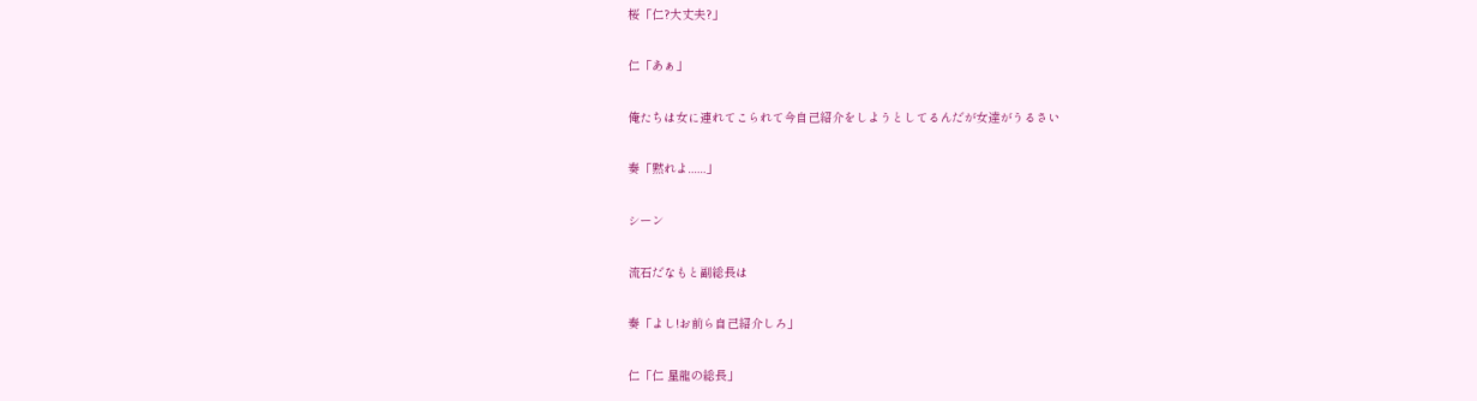桜「仁?大丈夫?」

仁「あぁ」

俺たちは女に連れてこられて今自己紹介をしようとしてるんだが女達がうるさい

奏「黙れよ......」

シーン

流石だなもと副総長は

奏「よし!お前ら自己紹介しろ」

仁「仁 星龍の総長」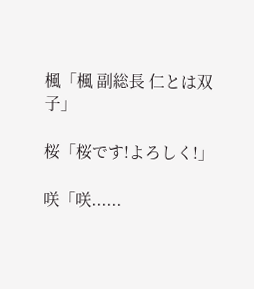楓「楓 副総長 仁とは双子」

桜「桜です!よろしく!」

咲「咲......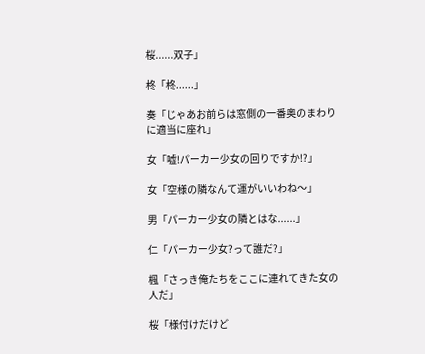桜......双子」

柊「柊......」

奏「じゃあお前らは窓側の一番奥のまわりに適当に座れ」

女「嘘!パーカー少女の回りですか!?」

女「空様の隣なんて運がいいわね〜」

男「パーカー少女の隣とはな......」

仁「パーカー少女?って誰だ?」

楓「さっき俺たちをここに連れてきた女の人だ」

桜「様付けだけど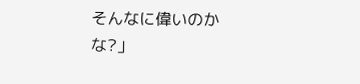そんなに偉いのかな?」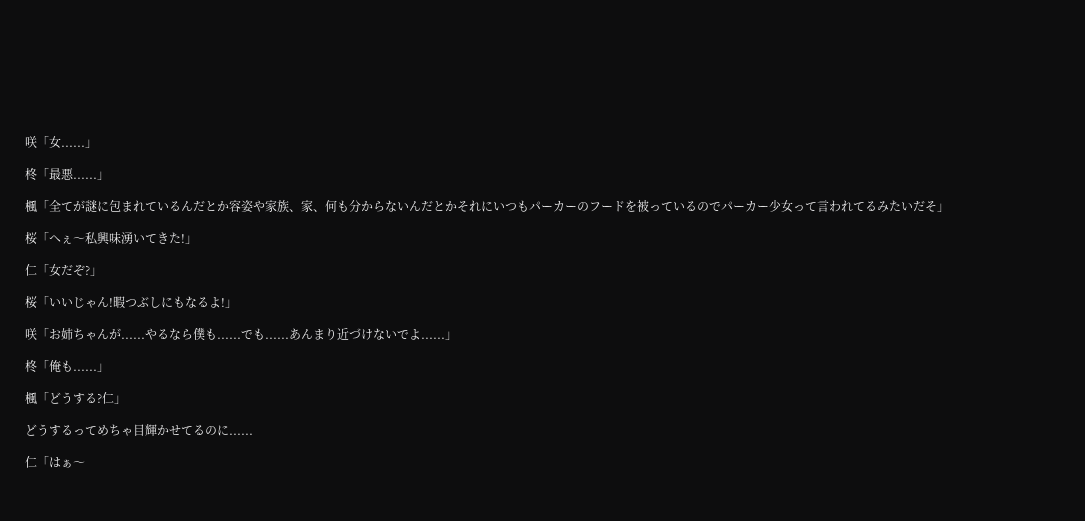咲「女......」

柊「最悪......」

楓「全てが謎に包まれているんだとか容姿や家族、家、何も分からないんだとかそれにいつもパーカーのフードを被っているのでパーカー少女って言われてるみたいだそ」

桜「へぇ〜私興味湧いてきた!」

仁「女だぞ?」

桜「いいじゃん!暇つぶしにもなるよ!」

咲「お姉ちゃんが......やるなら僕も......でも......あんまり近づけないでよ......」

柊「俺も......」

楓「どうする?仁」

どうするってめちゃ目輝かせてるのに......

仁「はぁ〜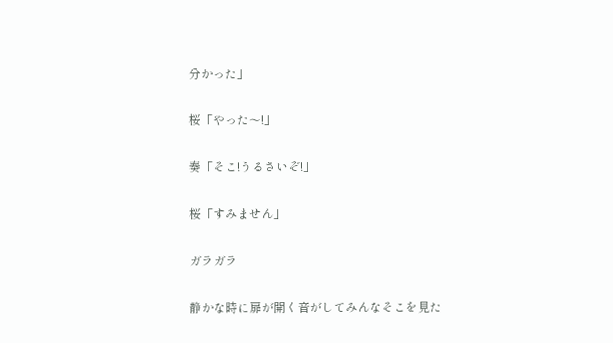分かった」

桜「やった〜!」

奏「そこ!うるさいぞ!」

桜「すみません」

ガラガラ

静かな時に扉が開く音がしてみんなそこを見た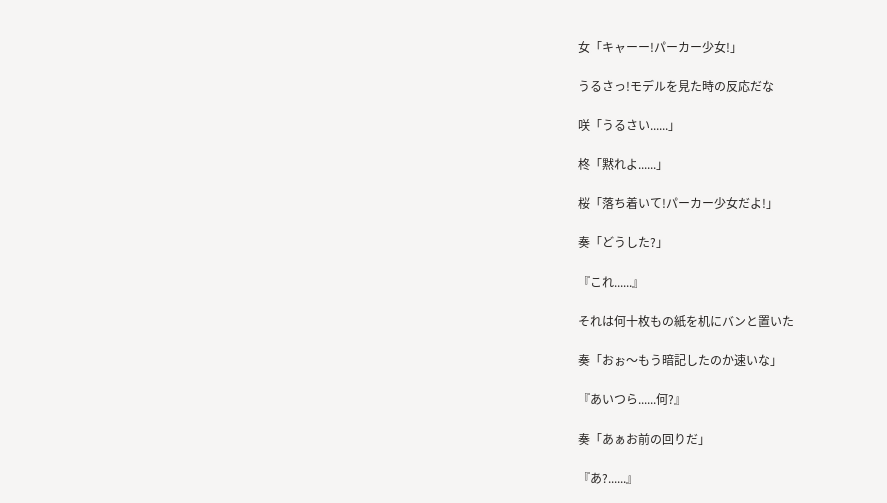女「キャーー!パーカー少女!」

うるさっ!モデルを見た時の反応だな

咲「うるさい......」

柊「黙れよ......」

桜「落ち着いて!パーカー少女だよ!」

奏「どうした?」

『これ......』

それは何十枚もの紙を机にバンと置いた

奏「おぉ〜もう暗記したのか速いな」

『あいつら......何?』

奏「あぁお前の回りだ」

『あ?......』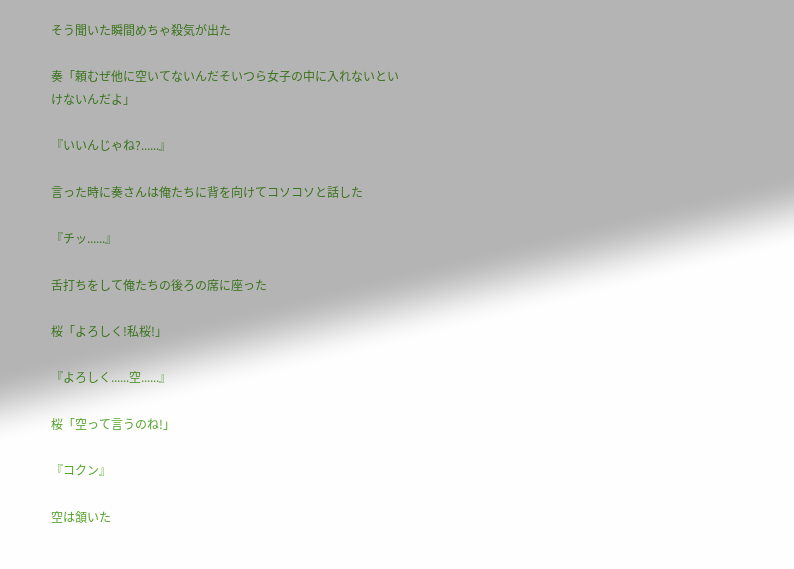そう聞いた瞬間めちゃ殺気が出た

奏「頼むぜ他に空いてないんだそいつら女子の中に入れないといけないんだよ」

『いいんじゃね?......』

言った時に奏さんは俺たちに背を向けてコソコソと話した

『チッ......』

舌打ちをして俺たちの後ろの席に座った

桜「よろしく!私桜!」

『よろしく......空......』

桜「空って言うのね!」

『コクン』

空は頷いた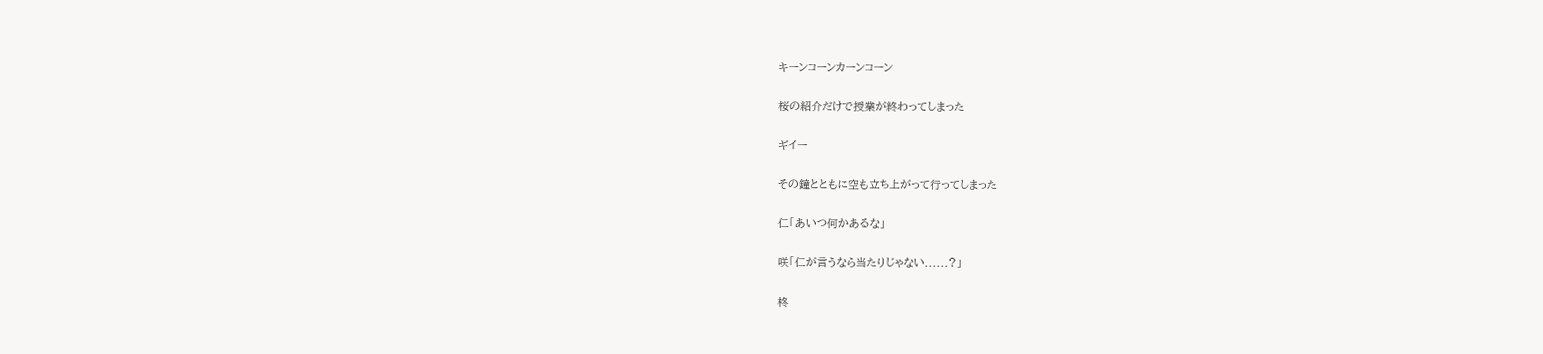キーンコーンカーンコーン

桜の紹介だけで授業が終わってしまった

ギイー

その鐘とともに空も立ち上がって行ってしまった

仁「あいつ何かあるな」

咲「仁が言うなら当たりじゃない......?」

柊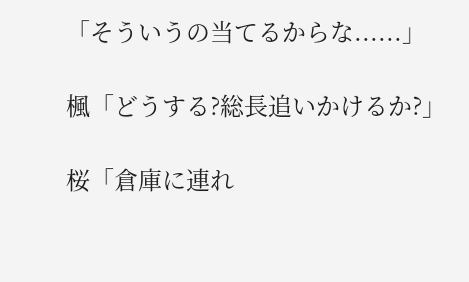「そういうの当てるからな......」

楓「どうする?総長追いかけるか?」

桜「倉庫に連れ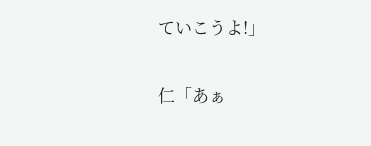ていこうよ!」

仁「あぁ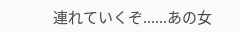連れていくぞ......あの女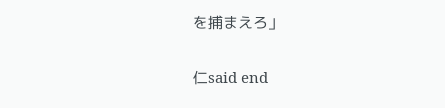を捕まえろ」

仁said end